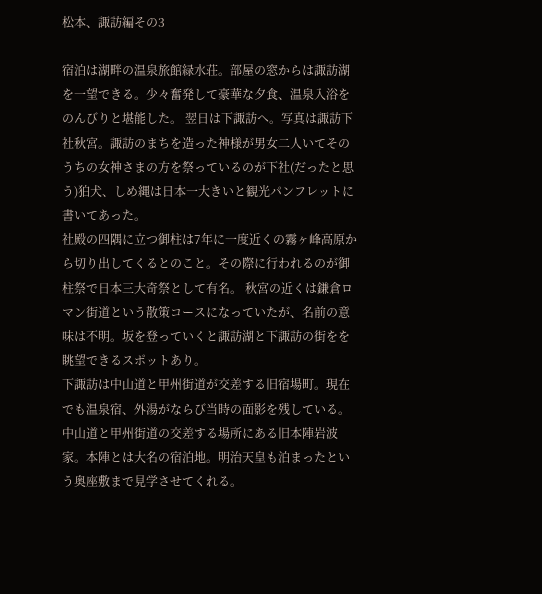松本、諏訪編その3

宿泊は湖畔の温泉旅館緑水荘。部屋の窓からは諏訪湖を一望できる。少々奮発して豪華な夕食、温泉入浴をのんびりと堪能した。 翌日は下諏訪へ。写真は諏訪下社秋宮。諏訪のまちを造った神様が男女二人いてそのうちの女神さまの方を祭っているのが下社(だったと思う)狛犬、しめ縄は日本一大きいと観光パンフレットに書いてあった。
社殿の四隅に立つ御柱は7年に一度近くの霧ヶ峰高原から切り出してくるとのこと。その際に行われるのが御柱祭で日本三大奇祭として有名。 秋宮の近くは鎌倉ロマン街道という散策コースになっていたが、名前の意味は不明。坂を登っていくと諏訪湖と下諏訪の街をを眺望できるスポットあり。
下諏訪は中山道と甲州街道が交差する旧宿場町。現在でも温泉宿、外湯がならび当時の面影を残している。 中山道と甲州街道の交差する場所にある旧本陣岩波家。本陣とは大名の宿泊地。明治天皇も泊まったという奥座敷まで見学させてくれる。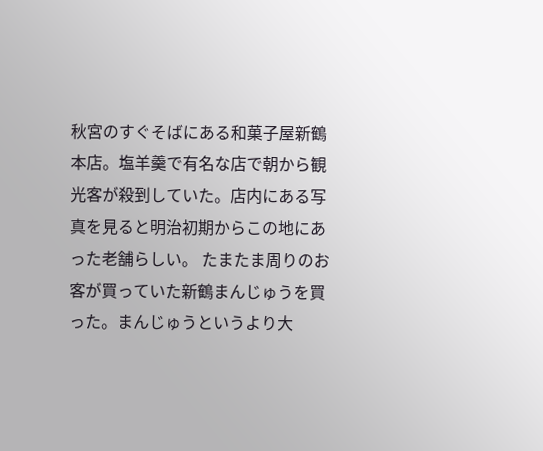秋宮のすぐそばにある和菓子屋新鶴本店。塩羊羹で有名な店で朝から観光客が殺到していた。店内にある写真を見ると明治初期からこの地にあった老舗らしい。 たまたま周りのお客が買っていた新鶴まんじゅうを買った。まんじゅうというより大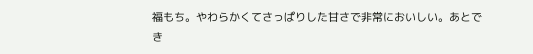福もち。やわらかくてさっぱりした甘さで非常においしい。あとでき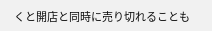くと開店と同時に売り切れることも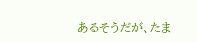あるそうだが、たま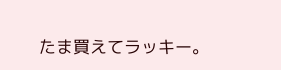たま買えてラッキー。